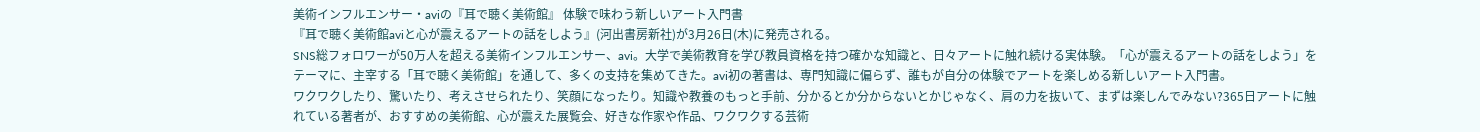美術インフルエンサー・aviの『耳で聴く美術館』 体験で味わう新しいアート入門書
『耳で聴く美術館aviと心が震えるアートの話をしよう』(河出書房新社)が3月26日(木)に発売される。
SNS総フォロワーが50万人を超える美術インフルエンサー、avi。大学で美術教育を学び教員資格を持つ確かな知識と、日々アートに触れ続ける実体験。「心が震えるアートの話をしよう」をテーマに、主宰する「耳で聴く美術館」を通して、多くの支持を集めてきた。avi初の著書は、専門知識に偏らず、誰もが自分の体験でアートを楽しめる新しいアート入門書。
ワクワクしたり、驚いたり、考えさせられたり、笑顔になったり。知識や教養のもっと手前、分かるとか分からないとかじゃなく、肩の力を抜いて、まずは楽しんでみない?365日アートに触れている著者が、おすすめの美術館、心が震えた展覧会、好きな作家や作品、ワクワクする芸術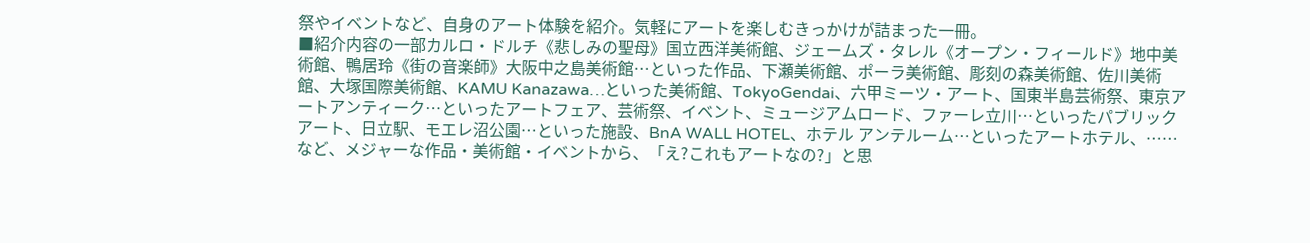祭やイベントなど、自身のアート体験を紹介。気軽にアートを楽しむきっかけが詰まった一冊。
■紹介内容の一部カルロ・ドルチ《悲しみの聖母》国立西洋美術館、ジェームズ・タレル《オープン・フィールド》地中美術館、鴨居玲《街の音楽師》大阪中之島美術館…といった作品、下瀬美術館、ポーラ美術館、彫刻の森美術館、佐川美術館、大塚国際美術館、KAMU Kanazawa…といった美術館、TokyoGendai、六甲ミーツ・アート、国東半島芸術祭、東京アートアンティーク…といったアートフェア、芸術祭、イベント、ミュージアムロード、ファーレ立川…といったパブリックアート、日立駅、モエレ沼公園…といった施設、BnA WALL HOTEL、ホテル アンテルーム…といったアートホテル、……など、メジャーな作品・美術館・イベントから、「え?これもアートなの?」と思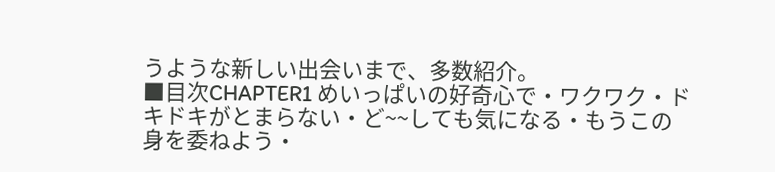うような新しい出会いまで、多数紹介。
■目次CHAPTER1 めいっぱいの好奇心で・ワクワク・ドキドキがとまらない・ど~~しても気になる・もうこの身を委ねよう・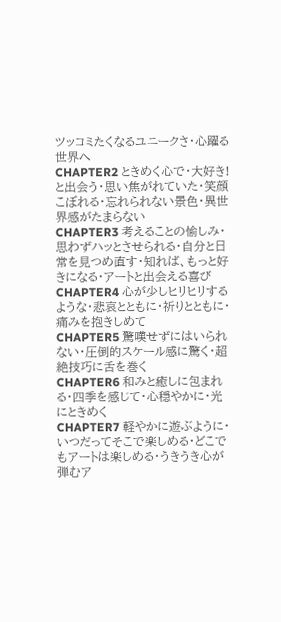ツッコミたくなるユニークさ・心躍る世界へ
CHAPTER2 ときめく心で・大好き!と出会う・思い焦がれていた・笑顔こぼれる・忘れられない景色・異世界感がたまらない
CHAPTER3 考えることの愉しみ・思わずハッとさせられる・自分と日常を見つめ直す・知れば、もっと好きになる・アートと出会える喜び
CHAPTER4 心が少しヒリヒリするような・悲哀とともに・祈りとともに・痛みを抱きしめて
CHAPTER5 驚嘆せずにはいられない・圧倒的スケール感に驚く・超絶技巧に舌を巻く
CHAPTER6 和みと癒しに包まれる・四季を感じて・心穏やかに・光にときめく
CHAPTER7 軽やかに遊ぶように・いつだってそこで楽しめる・どこでもアートは楽しめる・うきうき心が弾むア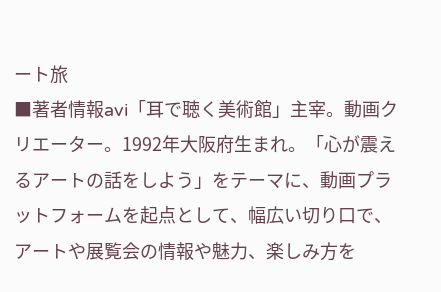ート旅
■著者情報avi「耳で聴く美術館」主宰。動画クリエーター。1992年大阪府生まれ。「心が震えるアートの話をしよう」をテーマに、動画プラットフォームを起点として、幅広い切り口で、アートや展覧会の情報や魅力、楽しみ方を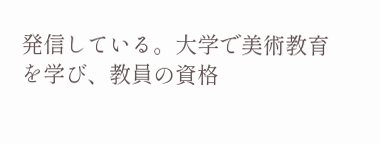発信している。大学で美術教育を学び、教員の資格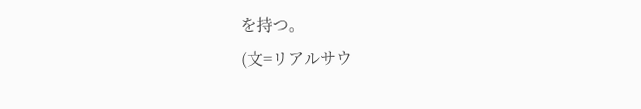を持つ。
(文=リアルサウ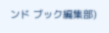ンド ブック編集部)